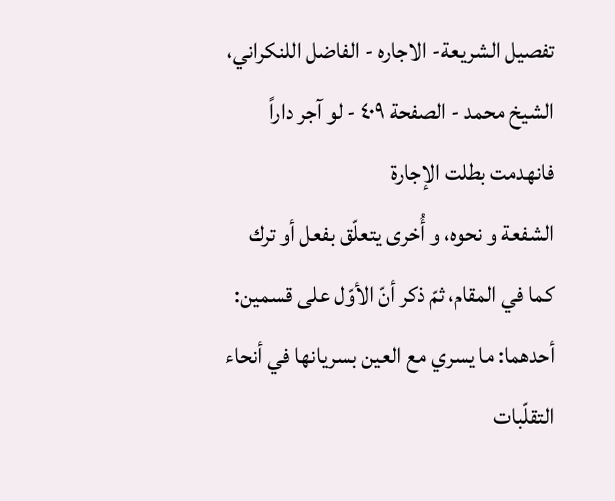تفصيل الشريعة- الاجاره - الفاضل اللنكراني، الشيخ محمد - الصفحة ٤٠٩ - لو آجر داراً فانهدمت بطلت الإجارة
الشفعة و نحوه، و أُخرى يتعلّق بفعل أو ترك كما في المقام، ثمّ ذكر أنّ الأوّل على قسمين: أحدهما: ما يسري مع العين بسريانها في أنحاء التقلّبات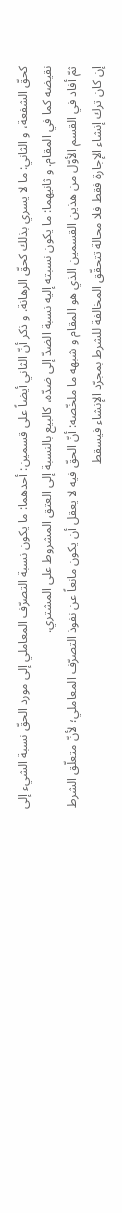كحقّ الشفعة، و الثاني: ما لا يسري بذلك كحقّ الرهانة. و ذكر أنّ الثاني أيضاً على قسمين: أحدهما: ما يكون نسبة التصرّف المعاملي إلى مورد الحقّ نسبة الشيء إلى نقيضه كما في المقام. و ثانيهما: ما يكون نسبته إليه نسبة الضدّ إلى ضدّه، كالبيع بالنسبة إلى العتق المشروط على المشتري.
ثمّ أفاد في القسم الأوّل من هذين القسمين الذي هو المقام و شبهه ما ملخّصه: أنّ الحقّ فيه لا يعقل أن يكون مانعاً عن نفوذ التصرّف المعاملي؛ لأنّ متعلّق الشرط إن كان ترك إنشاء الإجارة فقط فلا محالة تتحقّق المخالفة للشرط بمجرّد الإنشاء فيسقط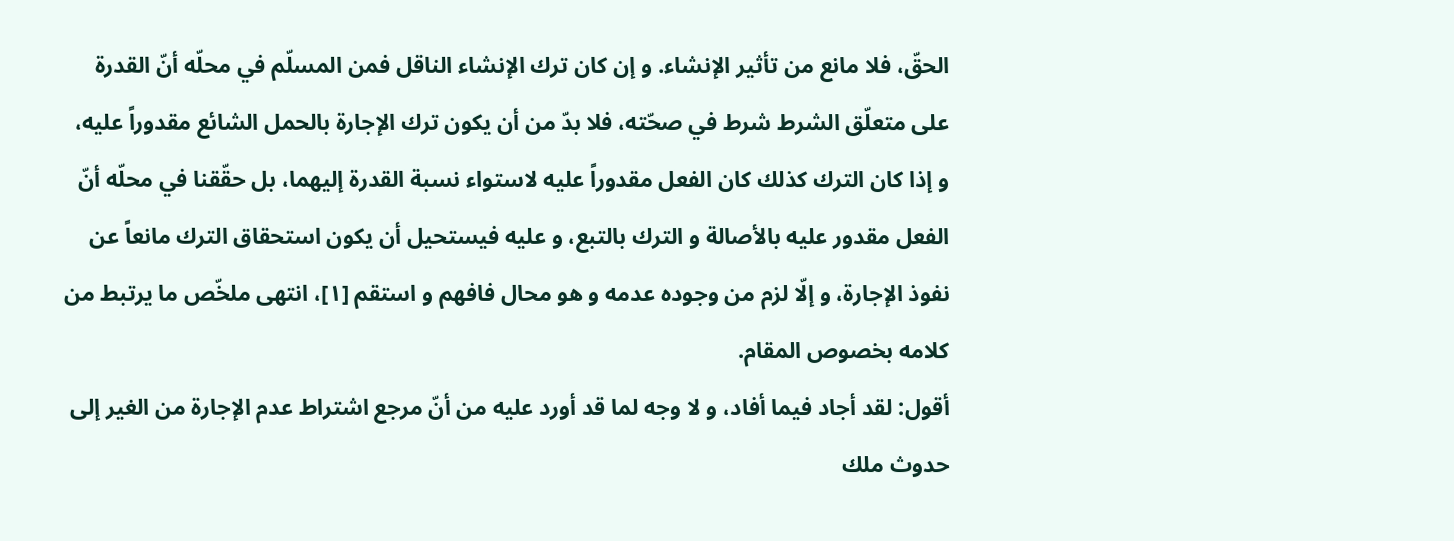الحقّ، فلا مانع من تأثير الإنشاء. و إن كان ترك الإنشاء الناقل فمن المسلّم في محلّه أنّ القدرة على متعلّق الشرط شرط في صحّته، فلا بدّ من أن يكون ترك الإجارة بالحمل الشائع مقدوراً عليه، و إذا كان الترك كذلك كان الفعل مقدوراً عليه لاستواء نسبة القدرة إليهما، بل حقّقنا في محلّه أنّ الفعل مقدور عليه بالأصالة و الترك بالتبع، و عليه فيستحيل أن يكون استحقاق الترك مانعاً عن نفوذ الإجارة، و إلّا لزم من وجوده عدمه و هو محال فافهم و استقم [١]، انتهى ملخّص ما يرتبط من كلامه بخصوص المقام.
أقول: لقد أجاد فيما أفاد، و لا وجه لما قد أورد عليه من أنّ مرجع اشتراط عدم الإجارة من الغير إلى حدوث ملك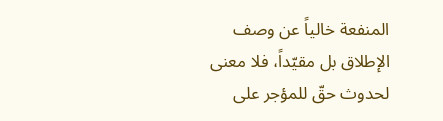المنفعة خالياً عن وصف الإطلاق بل مقيّداً، فلا معنى لحدوث حقّ للمؤجر على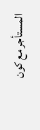المستأجر مع كون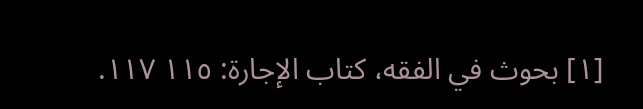[١] بحوث في الفقه، كتاب الإجارة: ١١٥ ١١٧.